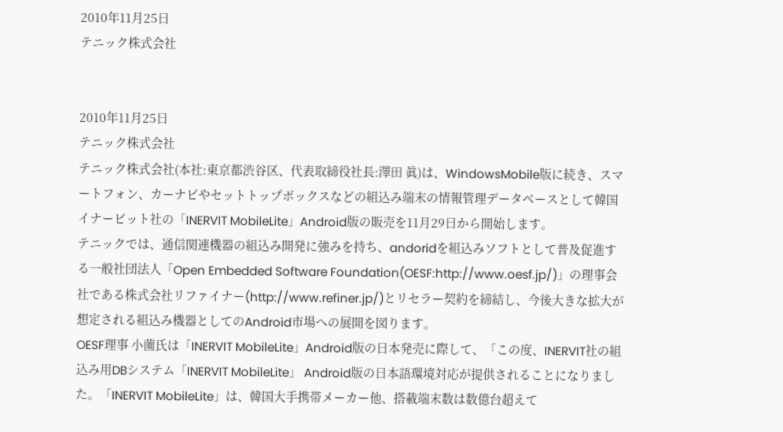2010年11月25日
テニック株式会社


2010年11月25日
テニック株式会社
テニック株式会社(本社:東京都渋谷区、代表取締役社長:澤田 眞)は、WindowsMobile版に続き、スマートフォン、カーナビやセットトップボックスなどの組込み端末の情報管理データベースとして韓国イナービット社の「INERVIT MobileLite」Android版の販売を11月29日から開始します。
テニックでは、通信関連機器の組込み開発に強みを持ち、andoridを組込みソフトとして普及促進する一般社団法人「Open Embedded Software Foundation(OESF:http://www.oesf.jp/)」の理事会社である株式会社リファイナー(http://www.refiner.jp/)とリセラー契約を締結し、今後大きな拡大が想定される組込み機器としてのAndroid市場への展開を図ります。
OESF理事 小薗氏は「INERVIT MobileLite」Android版の日本発売に際して、「この度、INERVIT社の組込み用DBシステム「INERVIT MobileLite」 Android版の日本語環境対応が提供されることになりました。「INERVIT MobileLite」は、韓国大手携帯メーカー他、搭載端末数は数億台超えて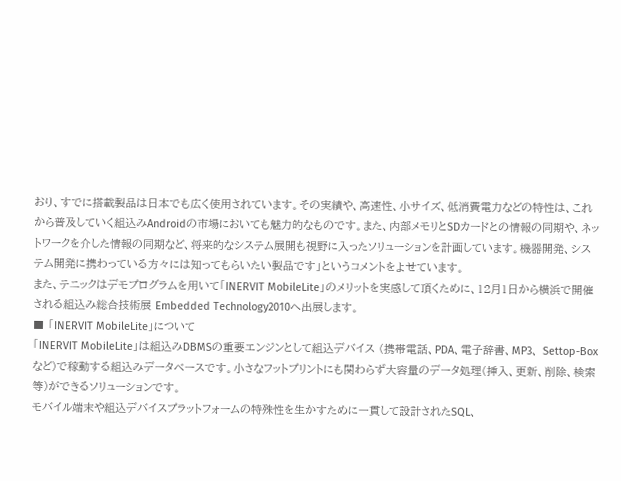おり、すでに搭載製品は日本でも広く使用されています。その実績や、高速性、小サイズ、低消費電力などの特性は、これから普及していく組込みAndroidの市場においても魅力的なものです。また、内部メモリとSDカードとの情報の同期や、ネットワークを介した情報の同期など、将来的なシステム展開も視野に入ったソリューションを計画しています。機器開発、システム開発に携わっている方々には知ってもらいたい製品です」というコメントをよせています。
また、テニックはデモプログラムを用いて「INERVIT MobileLite」のメリットを実感して頂くために、12月1日から横浜で開催される組込み総合技術展 Embedded Technology2010へ出展します。
■ 「INERVIT MobileLite」について
「INERVIT MobileLite」は組込みDBMSの重要エンジンとして組込デバイス (携帯電話、PDA、電子辞書、MP3、 Settop-Boxなど)で稼動する組込みデータベースです。小さなフットプリントにも関わらず大容量のデータ処理(挿入、更新、削除、検索等)ができるソリューションです。
モバイル端末や組込デバイスプラットフォームの特殊性を生かすために一貫して設計されたSQL、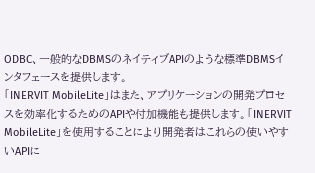ODBC、一般的なDBMSのネイティブAPIのような標準DBMSインタフェースを提供します。
「INERVIT MobileLite」はまた、アプリケーションの開発プロセスを効率化するためのAPIや付加機能も提供します。「INERVIT MobileLite」を使用することにより開発者はこれらの使いやすいAPIに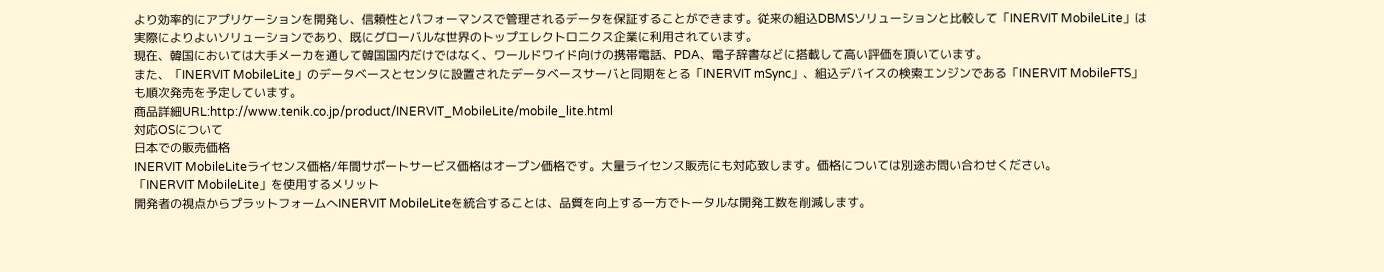より効率的にアプリケーションを開発し、信頼性とパフォーマンスで管理されるデータを保証することができます。従来の組込DBMSソリューションと比較して「INERVIT MobileLite」は実際によりよいソリューションであり、既にグローバルな世界のトップエレクトロニクス企業に利用されています。
現在、韓国においては大手メーカを通して韓国国内だけではなく、ワールドワイド向けの携帯電話、PDA、電子辞書などに搭載して高い評価を頂いています。
また、「INERVIT MobileLite」のデータベースとセンタに設置されたデータベースサーバと同期をとる「INERVIT mSync」、組込デバイスの検索エンジンである「INERVIT MobileFTS」も順次発売を予定しています。
商品詳細URL:http://www.tenik.co.jp/product/INERVIT_MobileLite/mobile_lite.html
対応OSについて
日本での販売価格
INERVIT MobileLiteライセンス価格/年間サポートサービス価格はオープン価格です。大量ライセンス販売にも対応致します。価格については別途お問い合わせください。
「INERVIT MobileLite」を使用するメリット
開発者の視点からプラットフォームへINERVIT MobileLiteを統合することは、品質を向上する一方でトータルな開発工数を削減します。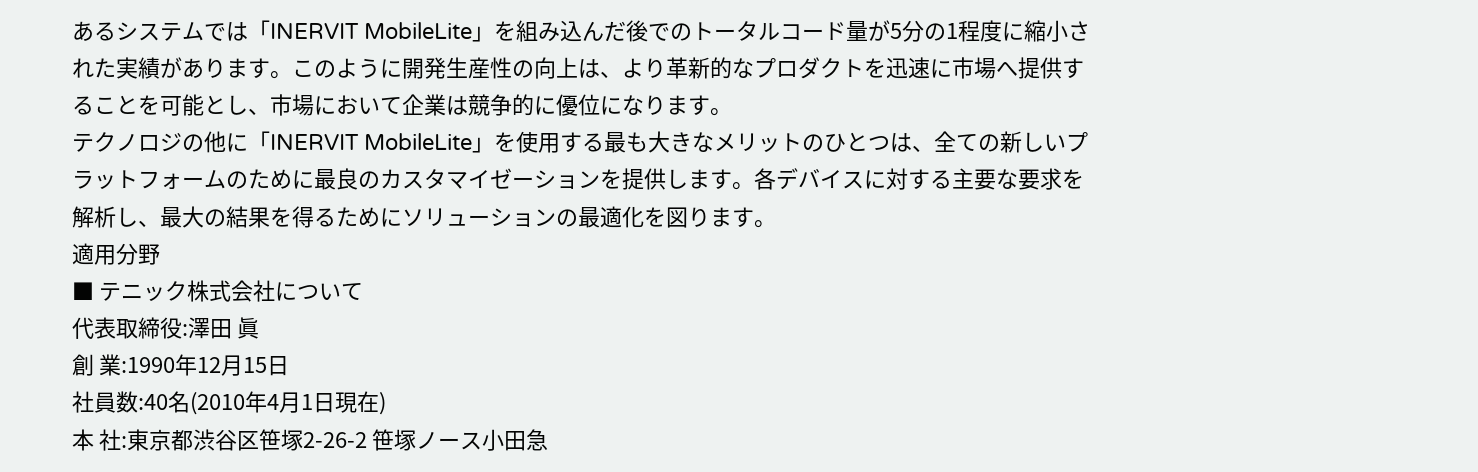あるシステムでは「INERVIT MobileLite」を組み込んだ後でのトータルコード量が5分の1程度に縮小された実績があります。このように開発生産性の向上は、より革新的なプロダクトを迅速に市場へ提供することを可能とし、市場において企業は競争的に優位になります。
テクノロジの他に「INERVIT MobileLite」を使用する最も大きなメリットのひとつは、全ての新しいプラットフォームのために最良のカスタマイゼーションを提供します。各デバイスに対する主要な要求を解析し、最大の結果を得るためにソリューションの最適化を図ります。
適用分野
■ テニック株式会社について
代表取締役:澤田 眞
創 業:1990年12月15日
社員数:40名(2010年4月1日現在)
本 社:東京都渋谷区笹塚2-26-2 笹塚ノース小田急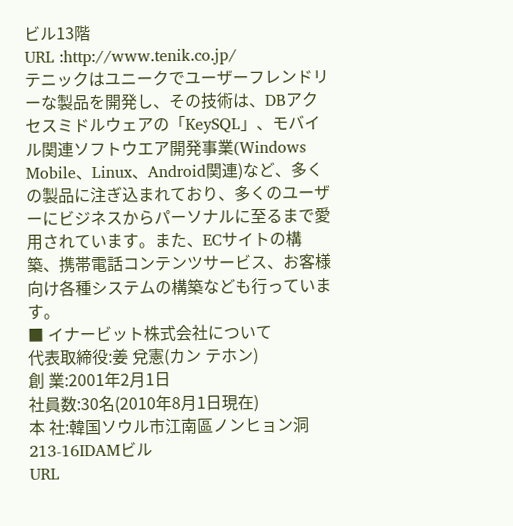ビル13階
URL :http://www.tenik.co.jp/
テニックはユニークでユーザーフレンドリーな製品を開発し、その技術は、DBアクセスミドルウェアの「KeySQL」、モバイル関連ソフトウエア開発事業(Windows Mobile、Linux、Android関連)など、多くの製品に注ぎ込まれており、多くのユーザーにビジネスからパーソナルに至るまで愛用されています。また、ECサイトの構築、携帯電話コンテンツサービス、お客様向け各種システムの構築なども行っています。
■ イナービット株式会社について
代表取締役:姜 兌憲(カン テホン)
創 業:2001年2月1日
社員数:30名(2010年8月1日現在)
本 社:韓国ソウル市江南區ノンヒョン洞213-16IDAMビル
URL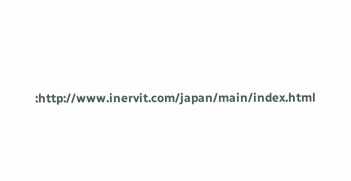:http://www.inervit.com/japan/main/index.html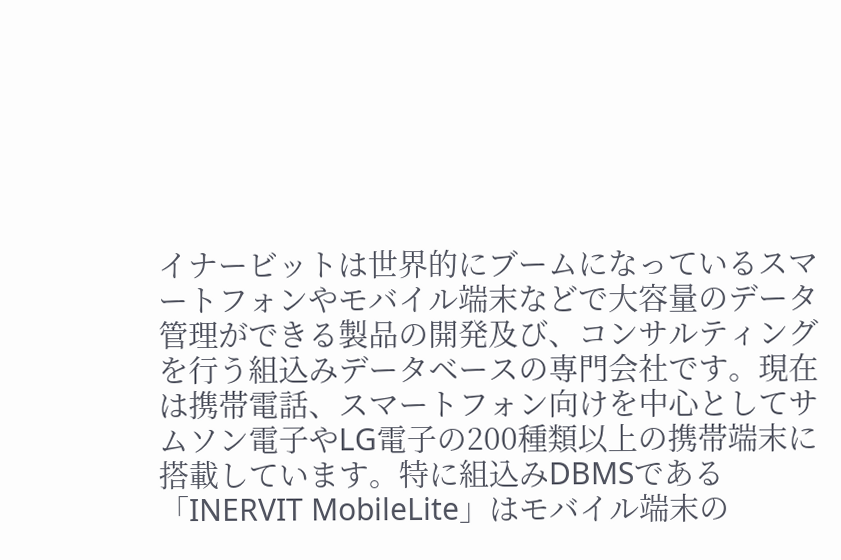イナービットは世界的にブームになっているスマートフォンやモバイル端末などで大容量のデータ管理ができる製品の開発及び、コンサルティングを行う組込みデータベースの専門会社です。現在は携帯電話、スマートフォン向けを中心としてサムソン電子やLG電子の200種類以上の携帯端末に搭載しています。特に組込みDBMSである「INERVIT MobileLite」はモバイル端末の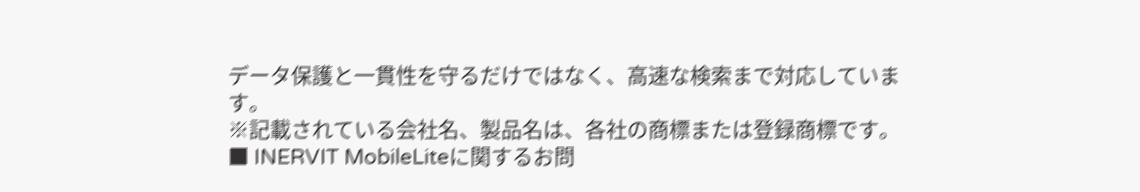データ保護と一貫性を守るだけではなく、高速な検索まで対応しています。
※記載されている会社名、製品名は、各社の商標または登録商標です。
■ INERVIT MobileLiteに関するお問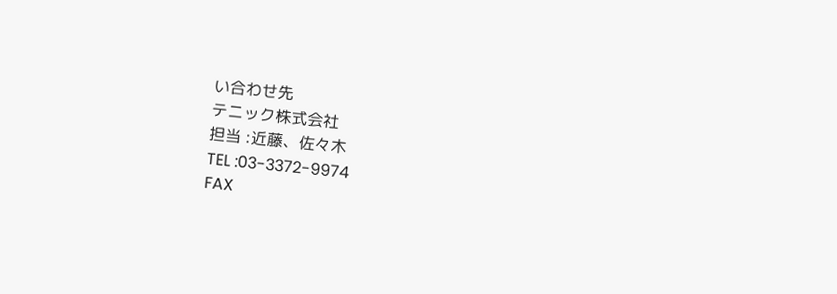い合わせ先
テニック株式会社
担当 :近藤、佐々木
TEL :03-3372-9974
FAX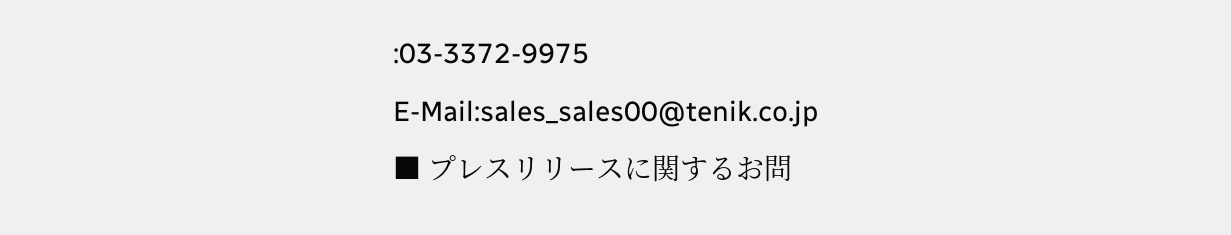:03-3372-9975
E-Mail:sales_sales00@tenik.co.jp
■ プレスリリースに関するお問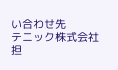い合わせ先
テニック株式会社
担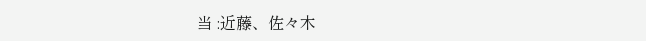当 :近藤、佐々木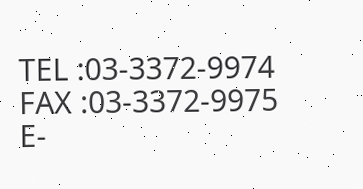TEL :03-3372-9974
FAX :03-3372-9975
E-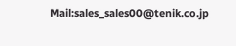Mail:sales_sales00@tenik.co.jp